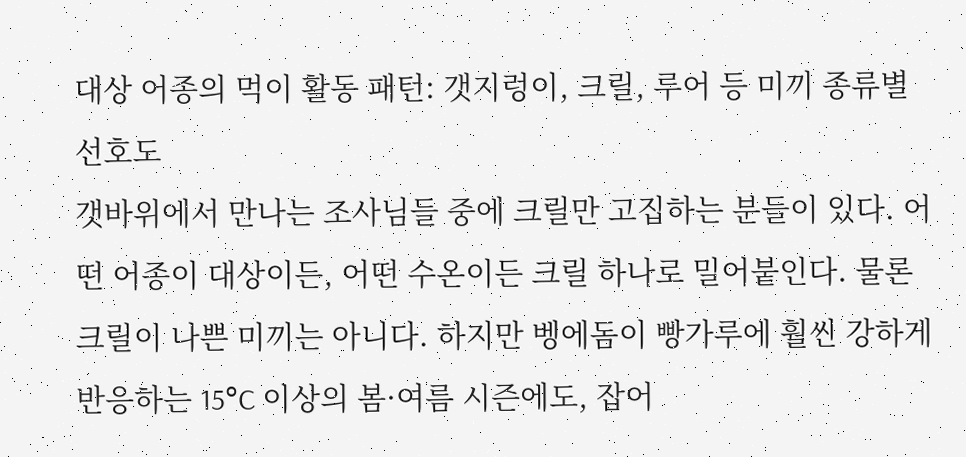대상 어종의 먹이 활동 패턴: 갯지렁이, 크릴, 루어 등 미끼 종류별 선호도
갯바위에서 만나는 조사님들 중에 크릴만 고집하는 분들이 있다. 어떤 어종이 대상이든, 어떤 수온이든 크릴 하나로 밀어붙인다. 물론 크릴이 나쁜 미끼는 아니다. 하지만 벵에돔이 빵가루에 훨씬 강하게 반응하는 15°C 이상의 봄·여름 시즌에도, 잡어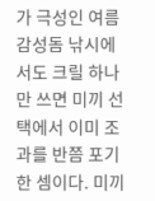가 극성인 여름 감성돔 낚시에서도 크릴 하나만 쓰면 미끼 선택에서 이미 조과를 반쯤 포기한 셈이다. 미끼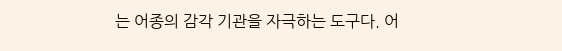는 어종의 감각 기관을 자극하는 도구다. 어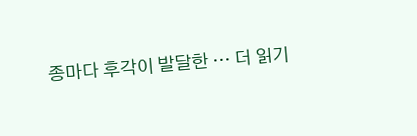종마다 후각이 발달한 … 더 읽기